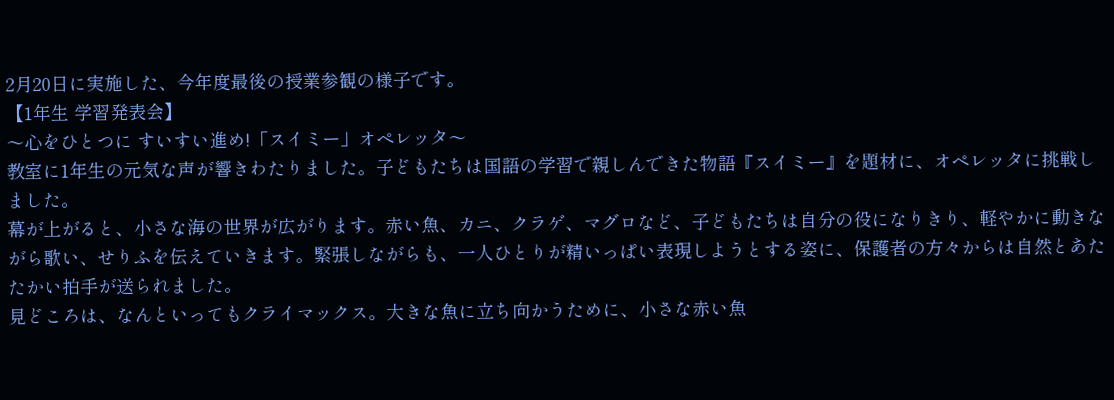2月20日に実施した、今年度最後の授業参観の様子です。
【1年生 学習発表会】
〜心をひとつに すいすい進め!「スイミー」オペレッタ〜
教室に1年生の元気な声が響きわたりました。子どもたちは国語の学習で親しんできた物語『スイミー』を題材に、オペレッタに挑戦しました。
幕が上がると、小さな海の世界が広がります。赤い魚、カニ、クラゲ、マグロなど、子どもたちは自分の役になりきり、軽やかに動きながら歌い、せりふを伝えていきます。緊張しながらも、一人ひとりが精いっぱい表現しようとする姿に、保護者の方々からは自然とあたたかい拍手が送られました。
見どころは、なんといってもクライマックス。大きな魚に立ち向かうために、小さな赤い魚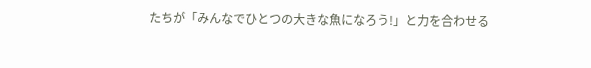たちが「みんなでひとつの大きな魚になろう!」と力を合わせる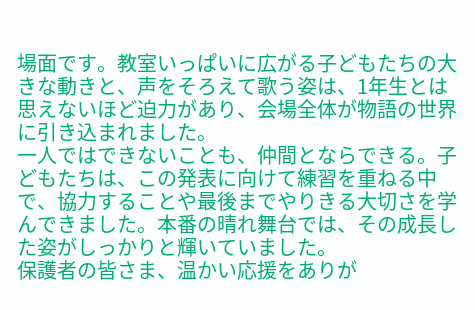場面です。教室いっぱいに広がる子どもたちの大きな動きと、声をそろえて歌う姿は、1年生とは思えないほど迫力があり、会場全体が物語の世界に引き込まれました。
一人ではできないことも、仲間とならできる。子どもたちは、この発表に向けて練習を重ねる中で、協力することや最後までやりきる大切さを学んできました。本番の晴れ舞台では、その成長した姿がしっかりと輝いていました。
保護者の皆さま、温かい応援をありが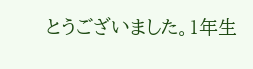とうございました。1年生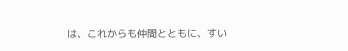は、これからも仲間とともに、すい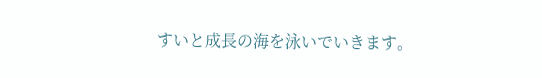すいと成長の海を泳いでいきます。